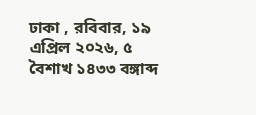ঢাকা , রবিবার, ১৯ এপ্রিল ২০২৬, ৫ বৈশাখ ১৪৩৩ বঙ্গাব্দ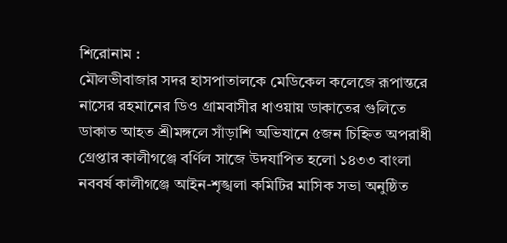শিরোনাম :
মৌলভীবাজার সদর হাসপাতালকে মেডিকেল কলেজে রূপান্তরে নাসের রহমানের ডিও গ্ৰামবাসীর ধাওয়ায় ডাকাতের গুলিতে ডাকাত আহত শ্রীমঙ্গলে সাঁড়াশি অভিযানে ৫জন চিহ্নিত অপরাধী গ্রেপ্তার কালীগঞ্জে বর্ণিল সাজে উদযাপিত হলো ১৪৩৩ বাংলা নববর্ষ কালীগঞ্জে আইন-শৃঙ্খলা কমিটির মাসিক সভা অনুষ্ঠিত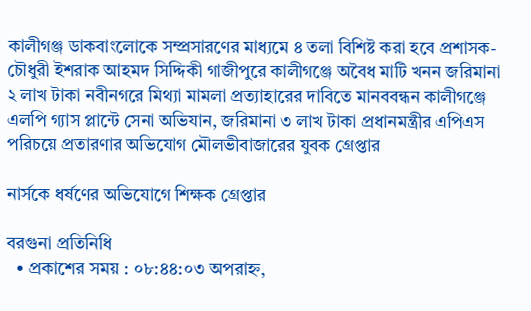কালীগঞ্জ ডাকবাংলোকে সম্প্রসারণের মাধ্যমে ৪ তলা বিশিষ্ট করা হবে প্রশাসক-চৌধুরী ইশরাক আহমদ সিদ্দিকী গাজীপুরে কালীগঞ্জে অবৈধ মাটি খনন জরিমানা ২ লাখ টাকা নবীনগরে মিথ্যা মামলা প্রত্যাহারের দাবিতে মানববন্ধন কালীগঞ্জে এলপি গ্যাস প্লান্টে সেনা অভিযান, জরিমানা ৩ লাখ টাকা প্রধানমন্ত্রীর এপিএস পরিচয়ে প্রতারণার অভিযোগ মৌলভীবাজারের যুবক গ্রেপ্তার

নার্সকে ধর্ষণের অভিযোগে শিক্ষক গ্রেপ্তার

বরগুনা প্রতিনিধি
  • প্রকাশের সময় : ০৮:৪৪:০৩ অপরাহ্ন,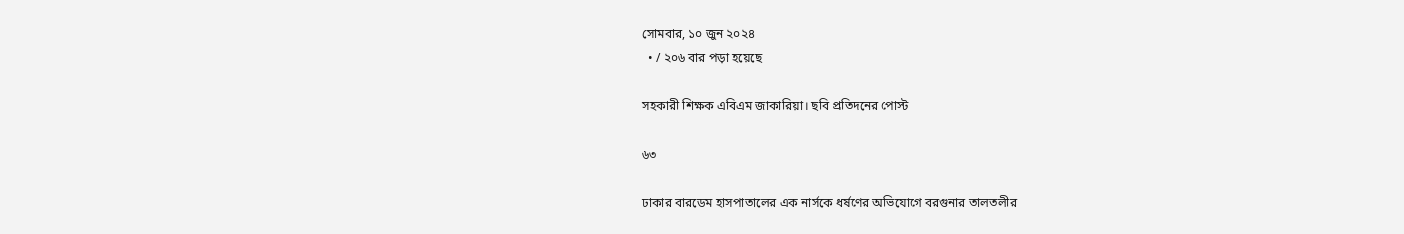সোমবার, ১০ জুন ২০২৪
  • / ২০৬ বার পড়া হয়েছে

সহকারী শিক্ষক এবিএম জাকারিয়া। ছবি প্রতিদনের পোস্ট

৬৩

ঢাকার বারডেম হাসপাতালের এক নার্সকে ধর্ষণের অভিযোগে বরগুনার তালতলীর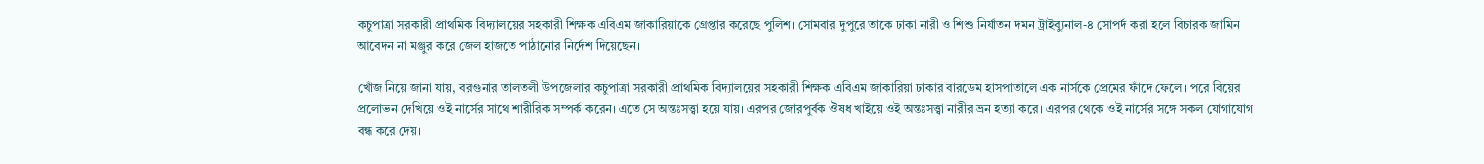কচুপাত্রা সরকারী প্রাথমিক বিদ্যালয়ের সহকারী শিক্ষক এবিএম জাকারিয়াকে গ্রেপ্তার করেছে পুলিশ। সোমবার দুপুরে তাকে ঢাকা নারী ও শিশু নির্যাতন দমন ট্রাইব্যুনাল-৪ সোপর্দ করা হলে বিচারক জামিন আবেদন না মঞ্জুর করে জেল হাজতে পাঠানোর নির্দেশ দিয়েছেন।

খোঁজ নিয়ে জানা যায়, বরগুনার তালতলী উপজেলার কচুপাত্রা সরকারী প্রাথমিক বিদ্যালয়ের সহকারী শিক্ষক এবিএম জাকারিয়া ঢাকার বারডেম হাসপাতালে এক নার্সকে প্রেমের ফাঁদে ফেলে। পরে বিয়ের প্রলোভন দেখিয়ে ওই নার্সের সাথে শারীরিক সম্পর্ক করেন। এতে সে অন্তঃসত্ত্বা হয়ে যায়। এরপর জোরপুর্বক ঔষধ খাইয়ে ওই অন্তঃসত্ত্বা নারীর ভ্রন হত্যা করে। এরপর থেকে ওই নার্সের সঙ্গে সকল যোগাযোগ বন্ধ করে দেয়।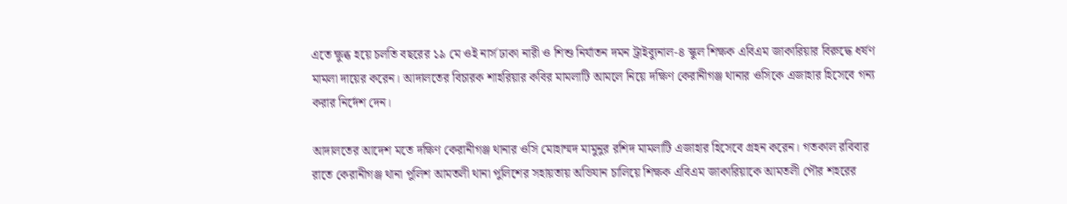এতে ক্ষুব্ধ হয়ে চলতি বছরের ১৯ মে ওই নার্স ঢাকা নারী ও শিশু নির্যাতন দমন ট্রাইব্যুনাল-৪ স্কুল শিক্ষক এবিএম জাকারিয়ার বিরুদ্ধে ধর্ষণ মামলা দায়ের করেন। আদালতের বিচারক শাহরিয়ার কবির মামলাটি আমলে নিয়ে দক্ষিণ কেরানীগঞ্জ থানার ওসিকে এজাহার হিসেবে গন্য করার নির্দেশ দেন।

আদালতের আদেশ মতে দক্ষিণ কেরানীগঞ্জ থানার ওসি মোহাম্মদ মামুনুর রশিদ মামলাটি এজাহার হিসেবে গ্রহন করেন। গতকাল রবিবার রাতে কেরানীগঞ্জ থানা পুলিশ আমতলী থানা পুলিশের সহায়তায় অভিযান চালিয়ে শিক্ষক এবিএম জাকারিয়াকে আমতলী পৌর শহরের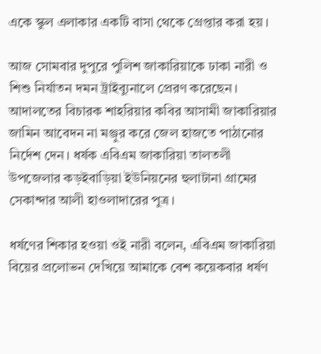একে স্কুল এলাকার একটি বাসা থেকে গ্রেপ্তার করা হয়।

আজ সোমবার দুপুরে পুলিশ জাকারিয়াকে ঢাকা নারী ও শিশু নির্যাতন দমন ট্রাইব্যুনালে প্রেরণ করেছেন। আদালতের বিচারক শাহরিয়ার কবির আসামী জাকারিয়ার জামিন আবেদন না মঞ্জুর করে জেল হাজতে পাঠানোর নির্দেশ দেন। ধর্ষক এবিএম জাকারিয়া তালতলী উপজেলার কড়ইবাড়িয়া ইউনিয়নের হুলাটানা গ্রামের সেকান্দার আলী হাওলাদারের পুত্র।

ধর্ষণের শিকার হওয়া ওই নারী বলেন, এবিএম জাকারিয়া বিয়ের প্রলোভন দেখিয়ে আমাকে বেশ কয়েকবার ধর্ষণ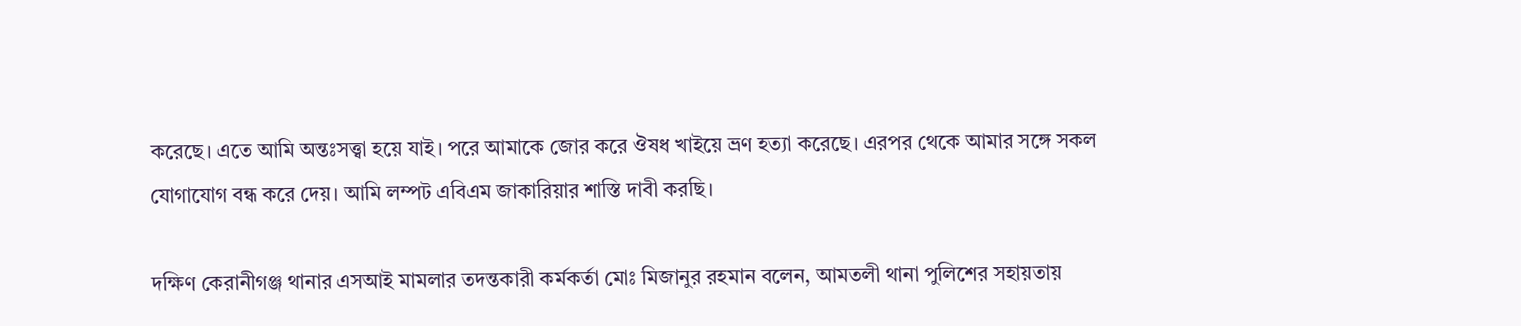করেছে। এতে আমি অন্তঃসত্ত্বা হয়ে যাই। পরে আমাকে জোর করে ঔষধ খাইয়ে ভ্রণ হত্যা করেছে। এরপর থেকে আমার সঙ্গে সকল যোগাযোগ বন্ধ করে দেয়। আমি লম্পট এবিএম জাকারিয়ার শাস্তি দাবী করছি।

দক্ষিণ কেরানীগঞ্জ থানার এসআই মামলার তদন্তকারী কর্মকর্তা মোঃ মিজানুর রহমান বলেন, আমতলী থানা পুলিশের সহায়তায়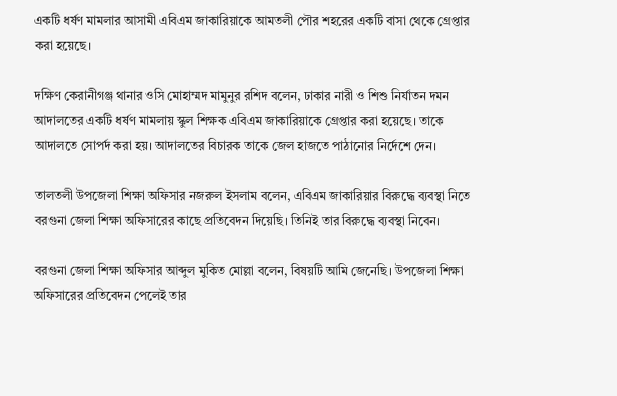একটি ধর্ষণ মামলার আসামী এবিএম জাকারিয়াকে আমতলী পৌর শহরের একটি বাসা থেকে গ্রেপ্তার করা হয়েছে।

দক্ষিণ কেরানীগঞ্জ থানার ওসি মোহাম্মদ মামুনুর রশিদ বলেন, ঢাকার নারী ও শিশু নির্যাতন দমন আদালতের একটি ধর্ষণ মামলায় স্কুল শিক্ষক এবিএম জাকারিয়াকে গ্রেপ্তার করা হয়েছে। তাকে আদালতে সোপর্দ করা হয়। আদালতের বিচারক তাকে জেল হাজতে পাঠানোর নির্দেশে দেন।

তালতলী উপজেলা শিক্ষা অফিসার নজরুল ইসলাম বলেন, এবিএম জাকারিয়ার বিরুদ্ধে ব্যবস্থা নিতে বরগুনা জেলা শিক্ষা অফিসারের কাছে প্রতিবেদন দিয়েছি। তিনিই তার বিরুদ্ধে ব্যবস্থা নিবেন।

বরগুনা জেলা শিক্ষা অফিসার আব্দুল মুকিত মোল্লা বলেন, বিষয়টি আমি জেনেছি। উপজেলা শিক্ষা অফিসারের প্রতিবেদন পেলেই তার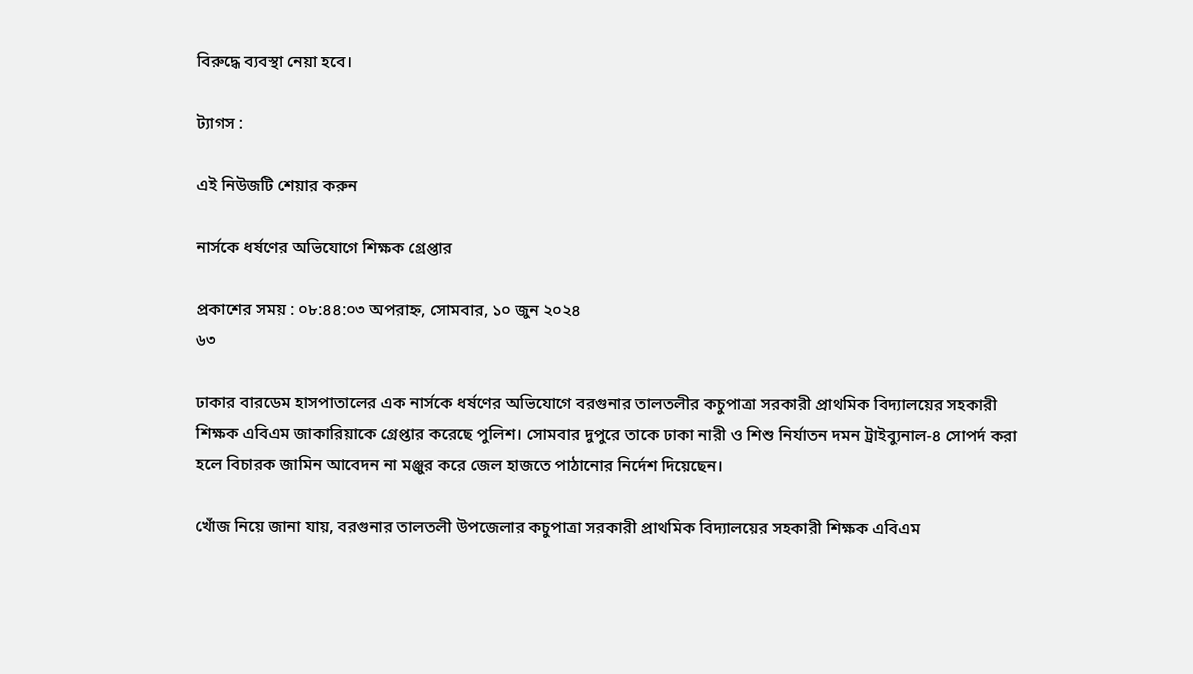বিরুদ্ধে ব্যবস্থা নেয়া হবে।

ট্যাগস :

এই নিউজটি শেয়ার করুন

নার্সকে ধর্ষণের অভিযোগে শিক্ষক গ্রেপ্তার

প্রকাশের সময় : ০৮:৪৪:০৩ অপরাহ্ন, সোমবার, ১০ জুন ২০২৪
৬৩

ঢাকার বারডেম হাসপাতালের এক নার্সকে ধর্ষণের অভিযোগে বরগুনার তালতলীর কচুপাত্রা সরকারী প্রাথমিক বিদ্যালয়ের সহকারী শিক্ষক এবিএম জাকারিয়াকে গ্রেপ্তার করেছে পুলিশ। সোমবার দুপুরে তাকে ঢাকা নারী ও শিশু নির্যাতন দমন ট্রাইব্যুনাল-৪ সোপর্দ করা হলে বিচারক জামিন আবেদন না মঞ্জুর করে জেল হাজতে পাঠানোর নির্দেশ দিয়েছেন।

খোঁজ নিয়ে জানা যায়, বরগুনার তালতলী উপজেলার কচুপাত্রা সরকারী প্রাথমিক বিদ্যালয়ের সহকারী শিক্ষক এবিএম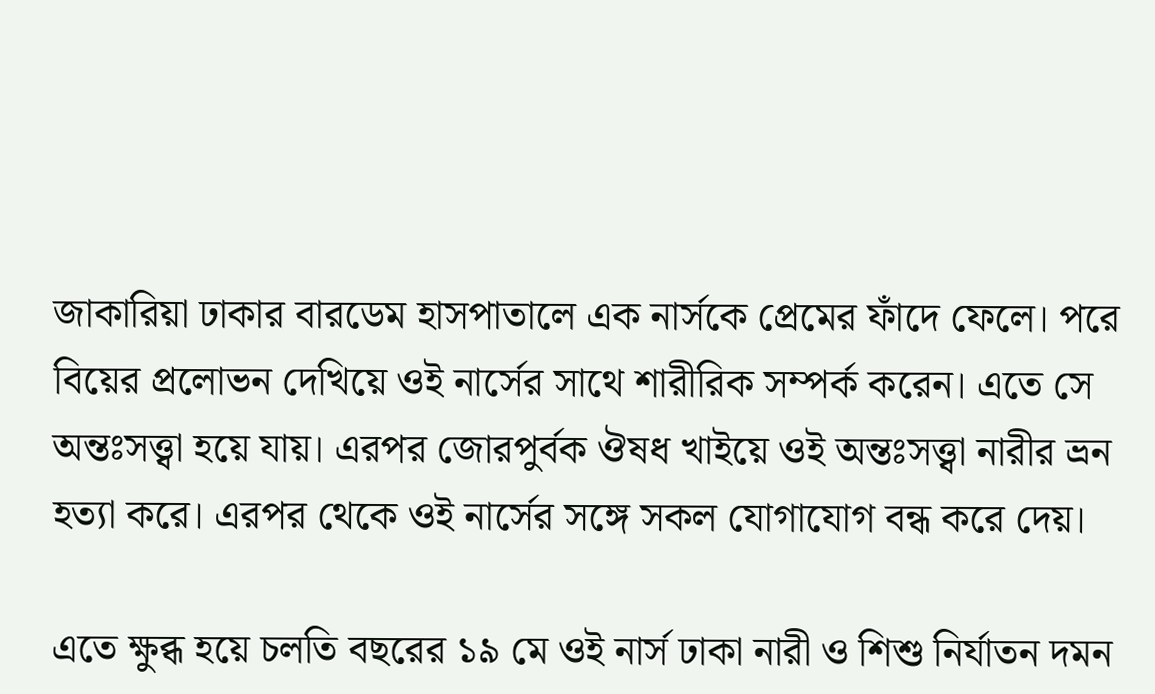জাকারিয়া ঢাকার বারডেম হাসপাতালে এক নার্সকে প্রেমের ফাঁদে ফেলে। পরে বিয়ের প্রলোভন দেখিয়ে ওই নার্সের সাথে শারীরিক সম্পর্ক করেন। এতে সে অন্তঃসত্ত্বা হয়ে যায়। এরপর জোরপুর্বক ঔষধ খাইয়ে ওই অন্তঃসত্ত্বা নারীর ভ্রন হত্যা করে। এরপর থেকে ওই নার্সের সঙ্গে সকল যোগাযোগ বন্ধ করে দেয়।

এতে ক্ষুব্ধ হয়ে চলতি বছরের ১৯ মে ওই নার্স ঢাকা নারী ও শিশু নির্যাতন দমন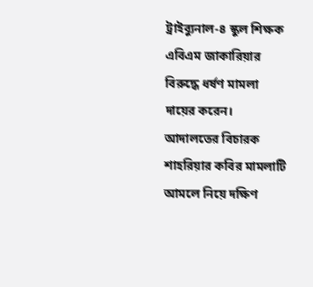ট্রাইব্যুনাল-৪ স্কুল শিক্ষক এবিএম জাকারিয়ার বিরুদ্ধে ধর্ষণ মামলা দায়ের করেন। আদালতের বিচারক শাহরিয়ার কবির মামলাটি আমলে নিয়ে দক্ষিণ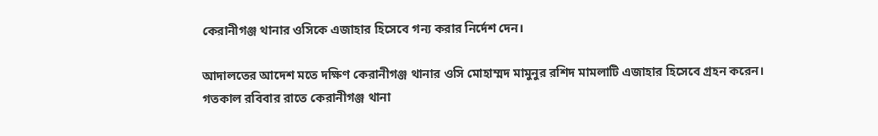কেরানীগঞ্জ থানার ওসিকে এজাহার হিসেবে গন্য করার নির্দেশ দেন।

আদালতের আদেশ মতে দক্ষিণ কেরানীগঞ্জ থানার ওসি মোহাম্মদ মামুনুর রশিদ মামলাটি এজাহার হিসেবে গ্রহন করেন। গতকাল রবিবার রাতে কেরানীগঞ্জ থানা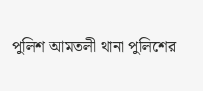পুলিশ আমতলী থানা পুলিশের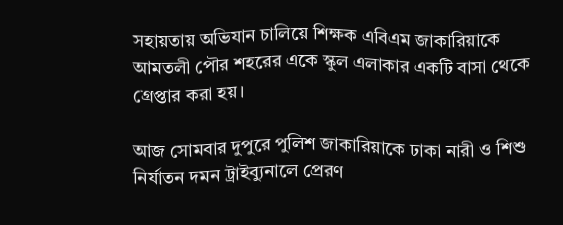সহায়তায় অভিযান চালিয়ে শিক্ষক এবিএম জাকারিয়াকে আমতলী পৌর শহরের একে স্কুল এলাকার একটি বাসা থেকে গ্রেপ্তার করা হয়।

আজ সোমবার দুপুরে পুলিশ জাকারিয়াকে ঢাকা নারী ও শিশু নির্যাতন দমন ট্রাইব্যুনালে প্রেরণ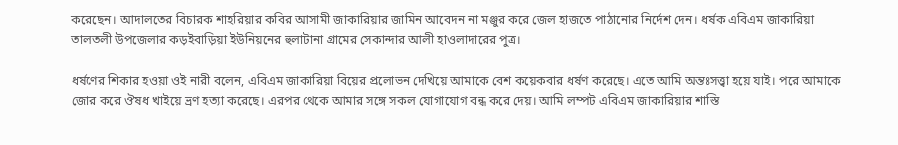করেছেন। আদালতের বিচারক শাহরিয়ার কবির আসামী জাকারিয়ার জামিন আবেদন না মঞ্জুর করে জেল হাজতে পাঠানোর নির্দেশ দেন। ধর্ষক এবিএম জাকারিয়া তালতলী উপজেলার কড়ইবাড়িয়া ইউনিয়নের হুলাটানা গ্রামের সেকান্দার আলী হাওলাদারের পুত্র।

ধর্ষণের শিকার হওয়া ওই নারী বলেন, এবিএম জাকারিয়া বিয়ের প্রলোভন দেখিয়ে আমাকে বেশ কয়েকবার ধর্ষণ করেছে। এতে আমি অন্তঃসত্ত্বা হয়ে যাই। পরে আমাকে জোর করে ঔষধ খাইয়ে ভ্রণ হত্যা করেছে। এরপর থেকে আমার সঙ্গে সকল যোগাযোগ বন্ধ করে দেয়। আমি লম্পট এবিএম জাকারিয়ার শাস্তি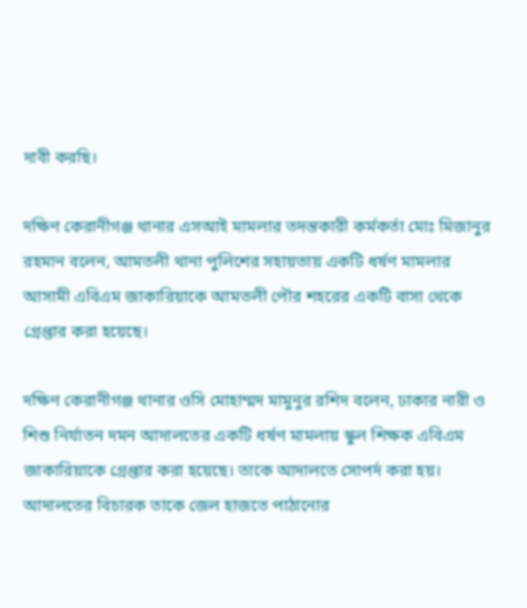দাবী করছি।

দক্ষিণ কেরানীগঞ্জ থানার এসআই মামলার তদন্তকারী কর্মকর্তা মোঃ মিজানুর রহমান বলেন, আমতলী থানা পুলিশের সহায়তায় একটি ধর্ষণ মামলার আসামী এবিএম জাকারিয়াকে আমতলী পৌর শহরের একটি বাসা থেকে গ্রেপ্তার করা হয়েছে।

দক্ষিণ কেরানীগঞ্জ থানার ওসি মোহাম্মদ মামুনুর রশিদ বলেন, ঢাকার নারী ও শিশু নির্যাতন দমন আদালতের একটি ধর্ষণ মামলায় স্কুল শিক্ষক এবিএম জাকারিয়াকে গ্রেপ্তার করা হয়েছে। তাকে আদালতে সোপর্দ করা হয়। আদালতের বিচারক তাকে জেল হাজতে পাঠানোর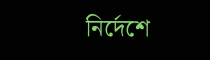নির্দেশে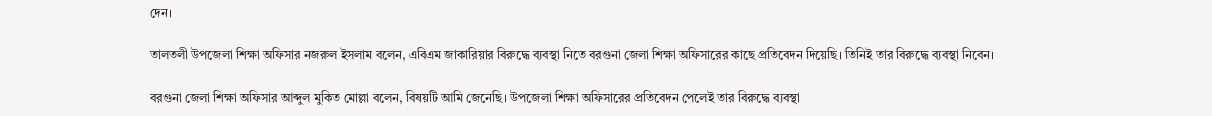দেন।

তালতলী উপজেলা শিক্ষা অফিসার নজরুল ইসলাম বলেন, এবিএম জাকারিয়ার বিরুদ্ধে ব্যবস্থা নিতে বরগুনা জেলা শিক্ষা অফিসারের কাছে প্রতিবেদন দিয়েছি। তিনিই তার বিরুদ্ধে ব্যবস্থা নিবেন।

বরগুনা জেলা শিক্ষা অফিসার আব্দুল মুকিত মোল্লা বলেন, বিষয়টি আমি জেনেছি। উপজেলা শিক্ষা অফিসারের প্রতিবেদন পেলেই তার বিরুদ্ধে ব্যবস্থা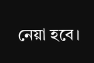নেয়া হবে।